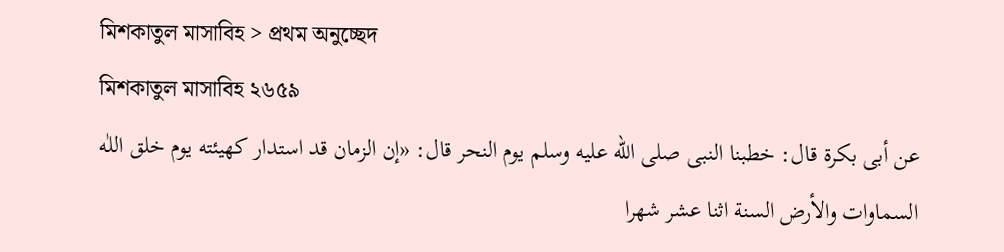মিশকাতুল মাসাবিহ > প্রথম অনুচ্ছেদ
মিশকাতুল মাসাবিহ ২৬৫৯
عن أبى بكرة قال: خطبنا النبى صلى الله عليه وسلم يوم النحر قال: «إن الزمان قد استدار كهيئته يوم خلق اللٰه السماوات والأرض السنة اثنا عشر شهرا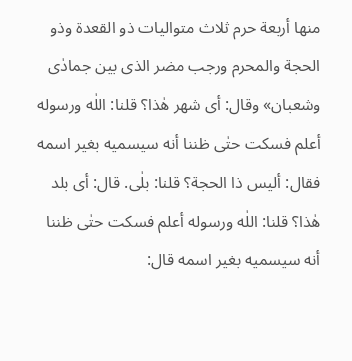منها أربعة حرم ثلاث متواليات ذو القعدة وذو الحجة والمحرم ورجب مضر الذى بين جمادٰى وشعبان» وقال: أى شهر هٰذا؟ قلنا: اللٰه ورسوله أعلم فسكت حتٰى ظننا أنه سيسميه بغير اسمه فقال: أليس ذا الحجة؟ قلنا: بلٰى. قال: أى بلد هٰذا؟ قلنا: اللٰه ورسوله أعلم فسكت حتٰى ظننا أنه سيسميه بغير اسمه قال: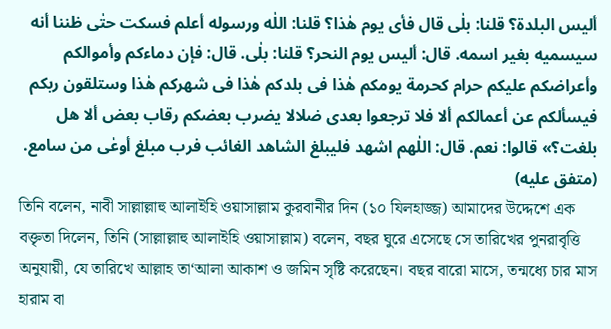أليس البلدة؟ قلنا: بلٰى قال فأى يوم هٰذا؟ قلنا: اللٰه ورسوله أعلم فسكت حتٰى ظننا أنه سيسميه بغير اسمه. قال: أليس يوم النحر؟ قلنا: بلٰى. قال: فإن دماءكم وأموالكم وأعراضكم عليكم حرام كحرمة يومكم هٰذا فى بلدكم هٰذا فى شهركم هٰذا وستلقون ربكم فيسألكم عن أعمالكم ألا فلا ترجعوا بعدى ضلالا يضرب بعضكم رقاب بعض ألا هل بلغت؟» قالوا: نعم. قال: اللٰهم اشهد فليبلغ الشاهد الغائب فرب مبلغ أوعٰى من سامع. (متفق عليه)
তিনি বলেন, নাবী সাল্লাল্লাহু আলাইহি ওয়াসাল্লাম কুরবানীর দিন (১০ যিলহাজ্জ) আমাদের উদ্দেশে এক বক্তৃতা দিলেন, তিনি (সাল্লাল্লাহু আলাইহি ওয়াসাল্লাম) বলেন, বছর ঘুরে এসেছে সে তারিখের পুনরাবৃত্তি অনুযায়ী, যে তারিখে আল্লাহ তা‘আলা আকাশ ও জমিন সৃষ্টি করেছেন। বছর বারো মাসে, তন্মধ্যে চার মাস হারাম বা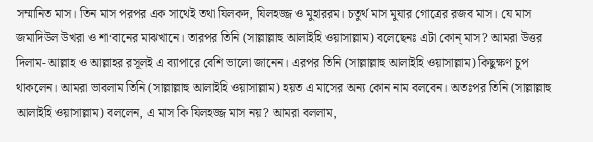সম্মানিত মাস। তিন মাস পরপর এক সাথেই তথা যিলকদ, যিলহজ্জ ও মুহাররম। চতুর্থ মাস মুযার গোত্রের রজব মাস। যে মাস জমাদিউল উখরা ও শা‘বানের মাঝখানে। তারপর তিনি (সাল্লাল্লাহু আলাইহি ওয়াসাল্লাম) বলেছেনঃ এটা কোন্ মাস? আমরা উত্তর দিলাম- আল্লাহ ও আল্লাহর রসূলই এ ব্যাপারে বেশি ভালো জানেন। এরপর তিনি (সাল্লাল্লাহু আলাইহি ওয়াসাল্লাম) কিছুক্ষণ চুপ থাকলেন। আমরা ভাবলাম তিনি (সাল্লাল্লাহু আলাইহি ওয়াসাল্লাম) হয়ত এ মাসের অন্য কোন নাম বলবেন। অতঃপর তিনি (সাল্লাল্লাহু আলাইহি ওয়াসাল্লাম) বললেন, এ মাস কি যিলহজ্জ মাস নয়? আমরা বললাম,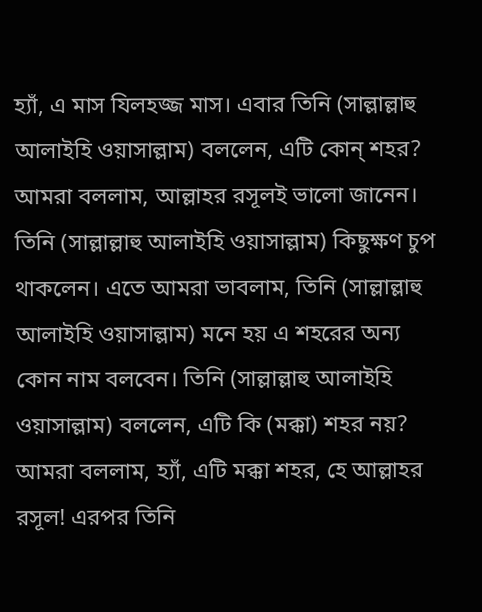হ্যাঁ, এ মাস যিলহজ্জ মাস। এবার তিনি (সাল্লাল্লাহু আলাইহি ওয়াসাল্লাম) বললেন, এটি কোন্ শহর? আমরা বললাম, আল্লাহর রসূলই ভালো জানেন। তিনি (সাল্লাল্লাহু আলাইহি ওয়াসাল্লাম) কিছুক্ষণ চুপ থাকলেন। এতে আমরা ভাবলাম, তিনি (সাল্লাল্লাহু আলাইহি ওয়াসাল্লাম) মনে হয় এ শহরের অন্য কোন নাম বলবেন। তিনি (সাল্লাল্লাহু আলাইহি ওয়াসাল্লাম) বললেন, এটি কি (মক্কা) শহর নয়? আমরা বললাম, হ্যাঁ, এটি মক্কা শহর, হে আল্লাহর রসূল! এরপর তিনি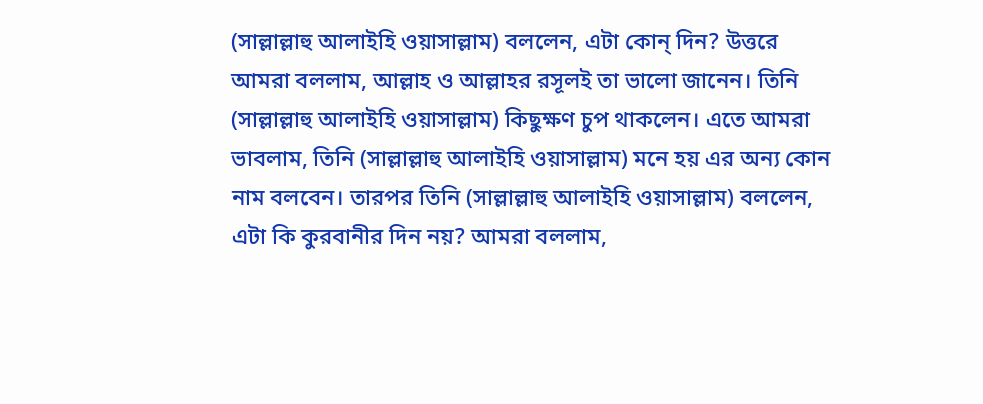(সাল্লাল্লাহু আলাইহি ওয়াসাল্লাম) বললেন, এটা কোন্ দিন? উত্তরে আমরা বললাম, আল্লাহ ও আল্লাহর রসূলই তা ভালো জানেন। তিনি (সাল্লাল্লাহু আলাইহি ওয়াসাল্লাম) কিছুক্ষণ চুপ থাকলেন। এতে আমরা ভাবলাম, তিনি (সাল্লাল্লাহু আলাইহি ওয়াসাল্লাম) মনে হয় এর অন্য কোন নাম বলবেন। তারপর তিনি (সাল্লাল্লাহু আলাইহি ওয়াসাল্লাম) বললেন, এটা কি কুরবানীর দিন নয়? আমরা বললাম,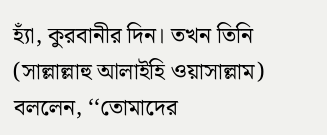হ্যাঁ, কুরবানীর দিন। তখন তিনি (সাল্লাল্লাহু আলাইহি ওয়াসাল্লাম) বললেন, ‘‘তোমাদের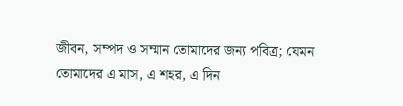জীবন, সম্পদ ও সম্মান তোমাদের জন্য পবিত্র; যেমন তোমাদের এ মাস, এ শহর, এ দিন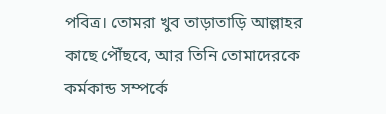পবিত্র। তোমরা খুব তাড়াতাড়ি আল্লাহর কাছে পৌঁছবে, আর তিনি তোমাদেরকে কর্মকান্ড সম্পর্কে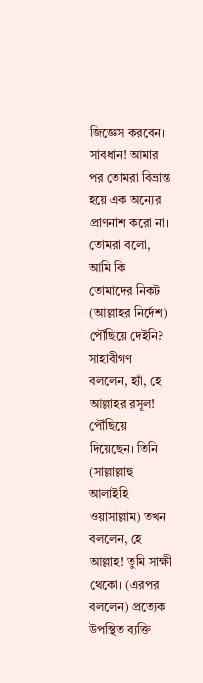জিজ্ঞেস করবেন। সাবধান! আমার পর তোমরা বিভ্রান্ত হয়ে এক অন্যের প্রাণনাশ করো না। তোমরা বলো, আমি কি তোমাদের নিকট (আল্লাহর নির্দেশ) পৌঁছিয়ে দেইনি? সাহাবীগণ বললেন, হ্যাঁ, হে আল্লাহর রসূল! পৌঁছিয়ে দিয়েছেন। তিনি (সাল্লাল্লাহু আলাইহি ওয়াসাল্লাম) তখন বললেন, হে আল্লাহ! তুমি সাক্ষী থেকো। (এরপর বললেন) প্রত্যেক উপস্থিত ব্যক্তি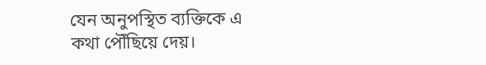যেন অনুপস্থিত ব্যক্তিকে এ কথা পৌঁছিয়ে দেয়।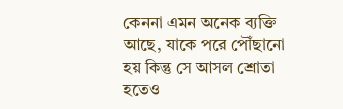কেননা এমন অনেক ব্যক্তি আছে, যাকে পরে পৌঁছানো হয় কিন্তু সে আসল শ্রোতা হতেও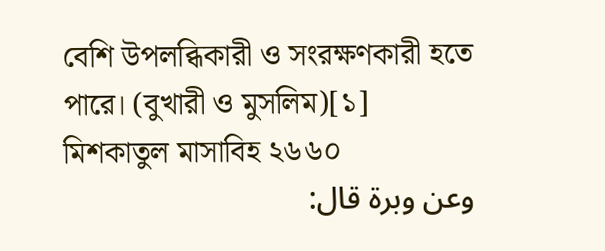বেশি উপলব্ধিকারী ও সংরক্ষণকারী হতে পারে। (বুখারী ও মুসলিম)[১]
মিশকাতুল মাসাবিহ ২৬৬০
وعن وبرة قال: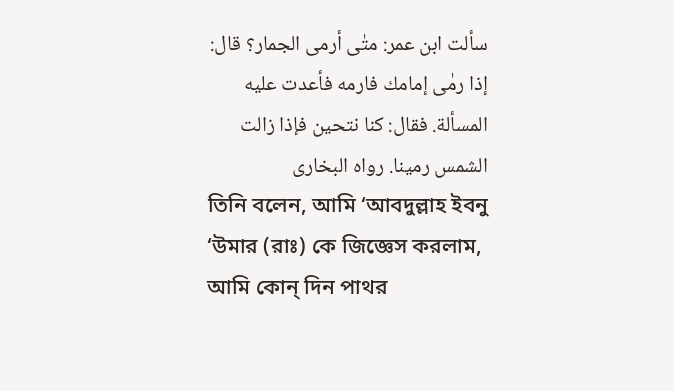سألت ابن عمر: متٰى أرمى الجمار؟ قال: إذا رمٰى إمامك فارمه فأعدت عليه المسألة. فقال: كنا نتحين فإذا زالت الشمس رمينا. رواه البخارى
তিনি বলেন, আমি ‘আবদুল্লাহ ইবনু ‘উমার (রাঃ) কে জিজ্ঞেস করলাম, আমি কোন্ দিন পাথর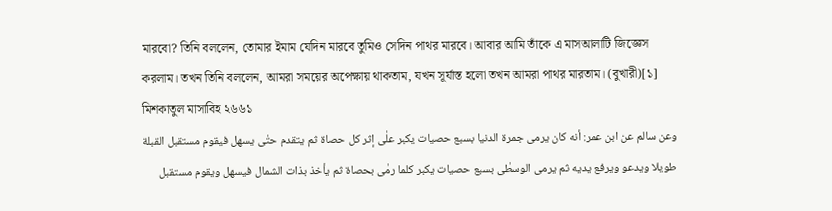মারবো? তিনি বললেন, তোমার ইমাম যেদিন মারবে তুমিও সেদিন পাথর মারবে। আবার আমি তাঁকে এ মাসআলাটি জিজ্ঞেস করলাম। তখন তিনি বললেন, আমরা সময়ের অপেক্ষায় থাকতাম, যখন সূর্যাস্ত হলো তখন আমরা পাথর মারতাম। (বুখারী)[১]
মিশকাতুল মাসাবিহ ২৬৬১
وعن سالم عن ابن عمر: أنه كان يرمى جمرة الدنيا بسبع حصيات يكبر علٰى إثر كل حصاة ثم يتقدم حتٰى يسهل فيقوم مستقبل القبلة طويلا ويدعو ويرفع يديه ثم يرمى الوسطٰى بسبع حصيات يكبر كلما رمٰى بحصاة ثم يأخذ بذات الشمال فيسهل ويقوم مستقبل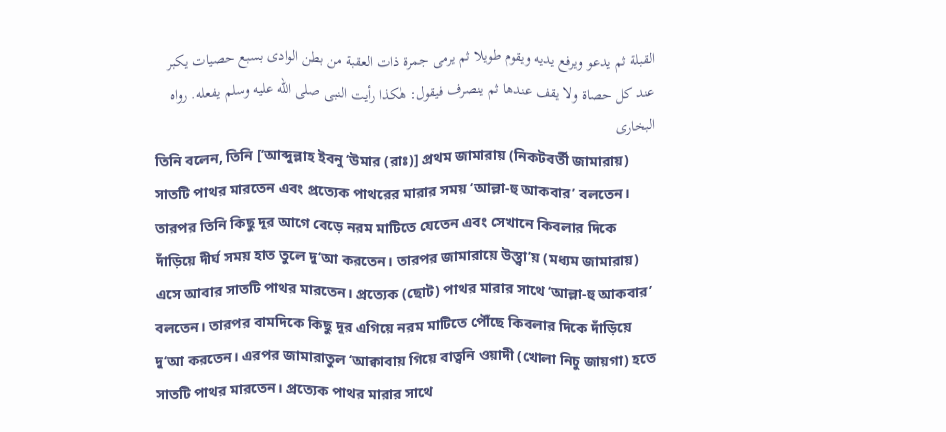القبلة ثم يدعو ويرفع يديه ويقوم طويلا ثم يرمى جمرة ذات العقبة من بطن الوادى بسبع حصيات يكبر عند كل حصاة ولا يقف عندها ثم ينصرف فيقول: هٰكذا رأيت النبى صلى الله عليه وسلم يفعله. رواه البخارى
তিনি বলেন, তিনি [‘আব্দুল্লাহ ইবনু ‘উমার (রাঃ)] প্রথম জামারায় (নিকটবর্তী জামারায়) সাতটি পাথর মারতেন এবং প্রত্যেক পাথরের মারার সময় ‘আল্লা-হু আকবার’ বলতেন। তারপর তিনি কিছু দূর আগে বেড়ে নরম মাটিতে যেতেন এবং সেখানে কিবলার দিকে দাঁড়িয়ে দীর্ঘ সময় হাত তুলে দু‘আ করতেন। তারপর জামারায়ে উস্ত্বা’য় (মধ্যম জামারায়) এসে আবার সাতটি পাথর মারতেন। প্রত্যেক (ছোট) পাথর মারার সাথে ‘আল্লা-হু আকবার’ বলতেন। তারপর বামদিকে কিছু দূর এগিয়ে নরম মাটিতে পৌঁছে কিবলার দিকে দাঁড়িয়ে দু‘আ করতেন। এরপর জামারাতুল ‘আক্বাবায় গিয়ে বাত্বনি ওয়াদী (খোলা নিচু জায়গা) হতে সাতটি পাথর মারতেন। প্রত্যেক পাথর মারার সাথে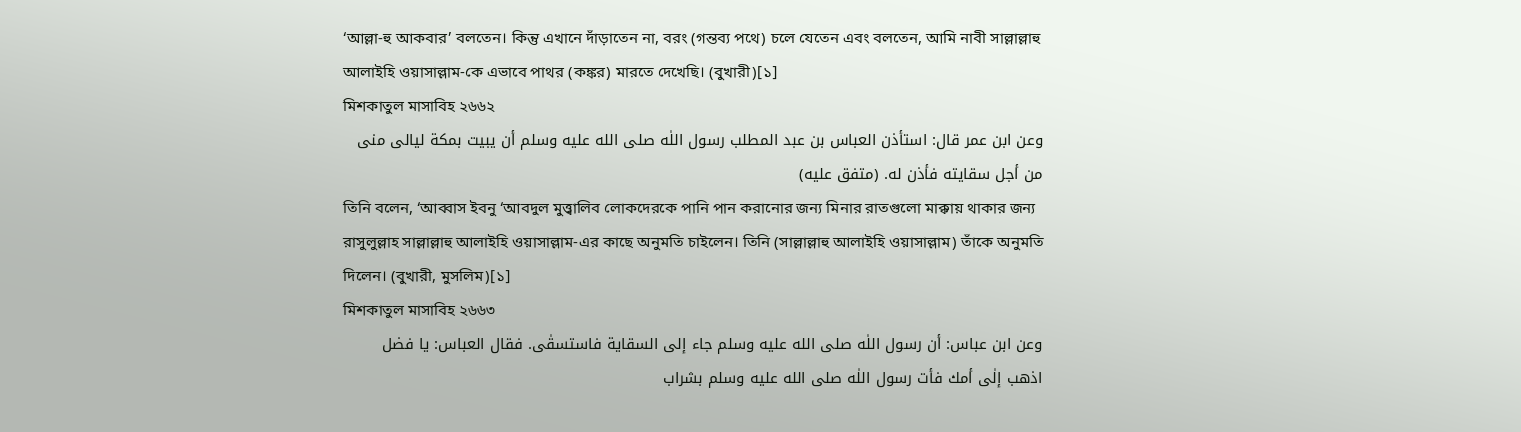‘আল্লা-হু আকবার’ বলতেন। কিন্তু এখানে দাঁড়াতেন না, বরং (গন্তব্য পথে) চলে যেতেন এবং বলতেন, আমি নাবী সাল্লাল্লাহু আলাইহি ওয়াসাল্লাম-কে এভাবে পাথর (কঙ্কর) মারতে দেখেছি। (বুখারী)[১]
মিশকাতুল মাসাবিহ ২৬৬২
وعن ابن عمر قال: استأذن العباس بن عبد المطلب رسول اللٰه صلى الله عليه وسلم أن يبيت بمكة ليالى منى من أجل سقايته فأذن له. (متفق عليه)
তিনি বলেন, ‘আব্বাস ইবনু ‘আবদুল মুত্ত্বালিব লোকদেরকে পানি পান করানোর জন্য মিনার রাতগুলো মাক্কায় থাকার জন্য রাসুলুল্লাহ সাল্লাল্লাহু আলাইহি ওয়াসাল্লাম-এর কাছে অনুমতি চাইলেন। তিনি (সাল্লাল্লাহু আলাইহি ওয়াসাল্লাম) তাঁকে অনুমতি দিলেন। (বুখারী, মুসলিম)[১]
মিশকাতুল মাসাবিহ ২৬৬৩
وعن ابن عباس: أن رسول اللٰه صلى الله عليه وسلم جاء إلى السقاية فاستسقٰى. فقال العباس: يا فضل اذهب إلٰى أمك فأت رسول اللٰه صلى الله عليه وسلم بشراب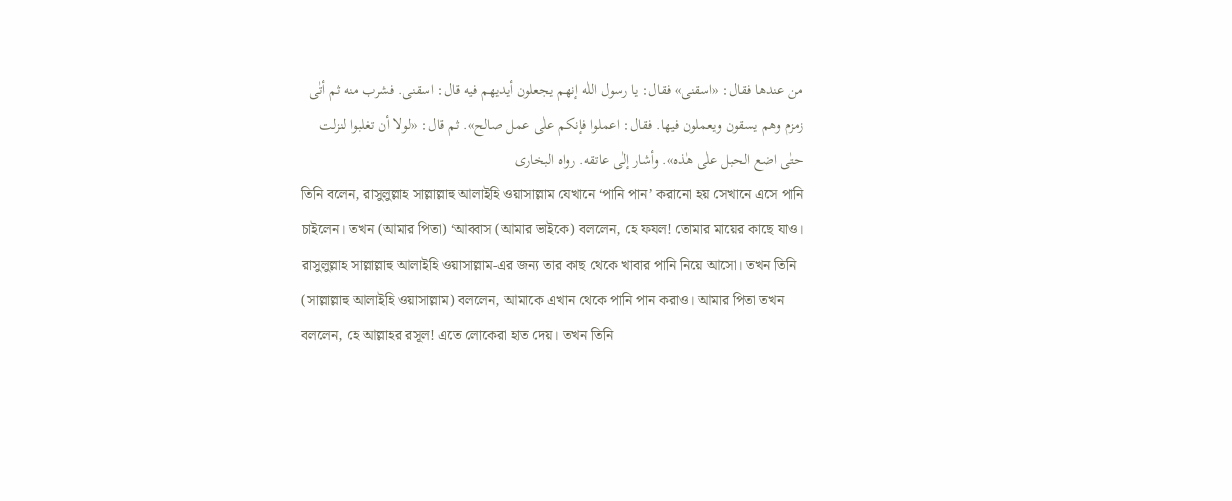من عندها فقال: «اسقنى» فقال: يا رسول اللٰه إنهم يجعلون أيديهم فيه قال: اسقنى. فشرب منه ثم أتٰى زمزم وهم يسقون ويعملون فيها. فقال: اعملوا فإنكم علٰى عمل صالح». ثم قال: «لولا أن تغلبوا لنزلت حتٰى اضع الحبل علٰى هٰذه». وأشار إلٰى عاتقه. رواه البخارى
তিনি বলেন, রাসুলুল্লাহ সাল্লাল্লাহু আলাইহি ওয়াসাল্লাম যেখানে ‘পানি পান’ করানো হয় সেখানে এসে পানি চাইলেন। তখন (আমার পিতা) ‘আব্বাস (আমার ভাইকে) বললেন, হে ফযল! তোমার মায়ের কাছে যাও। রাসুলুল্লাহ সাল্লাল্লাহু আলাইহি ওয়াসাল্লাম-এর জন্য তার কাছ থেকে খাবার পানি নিয়ে আসো। তখন তিনি (সাল্লাল্লাহু আলাইহি ওয়াসাল্লাম) বললেন, আমাকে এখান থেকে পানি পান করাও। আমার পিতা তখন বললেন, হে আল্লাহর রসূল! এতে লোকেরা হাত দেয়। তখন তিনি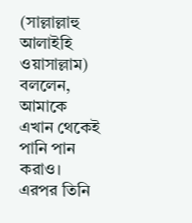(সাল্লাল্লাহু আলাইহি ওয়াসাল্লাম) বললেন, আমাকে এখান থেকেই পানি পান করাও। এরপর তিনি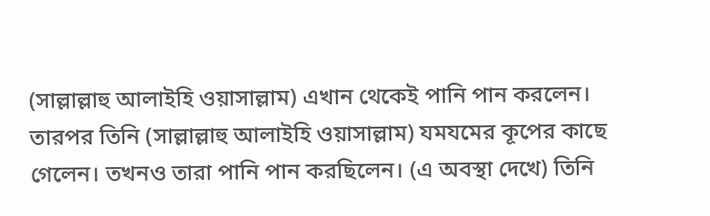(সাল্লাল্লাহু আলাইহি ওয়াসাল্লাম) এখান থেকেই পানি পান করলেন। তারপর তিনি (সাল্লাল্লাহু আলাইহি ওয়াসাল্লাম) যমযমের কূপের কাছে গেলেন। তখনও তারা পানি পান করছিলেন। (এ অবস্থা দেখে) তিনি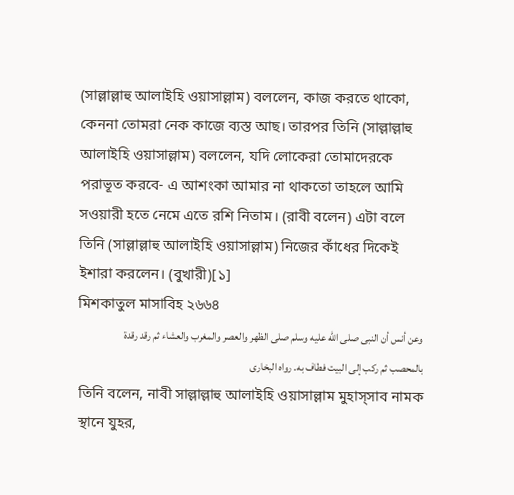(সাল্লাল্লাহু আলাইহি ওয়াসাল্লাম) বললেন, কাজ করতে থাকো, কেননা তোমরা নেক কাজে ব্যস্ত আছ। তারপর তিনি (সাল্লাল্লাহু আলাইহি ওয়াসাল্লাম) বললেন, যদি লোকেরা তোমাদেরকে পরাভূত করবে- এ আশংকা আমার না থাকতো তাহলে আমি সওয়ারী হতে নেমে এতে রশি নিতাম। (রাবী বলেন) এটা বলে তিনি (সাল্লাল্লাহু আলাইহি ওয়াসাল্লাম) নিজের কাঁধের দিকেই ইশারা করলেন। (বুখারী)[১]
মিশকাতুল মাসাবিহ ২৬৬৪
وعن أنس أن النبى صلى الله عليه وسلم صلى الظهر والعصر والمغرب والعشاء ثم رقد رقدة بالمحصب ثم ركب إلى البيت فطاف به. رواه البخارى
তিনি বলেন, নাবী সাল্লাল্লাহু আলাইহি ওয়াসাল্লাম মুহাস্সাব নামক স্থানে যুহর,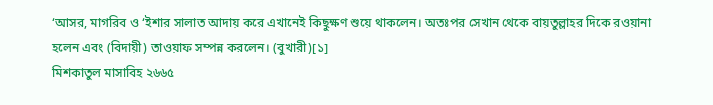‘আসর, মাগরিব ও ‘ইশার সালাত আদায় করে এখানেই কিছুক্ষণ শুয়ে থাকলেন। অতঃপর সেখান থেকে বায়তুল্লাহর দিকে রওয়ানা হলেন এবং (বিদায়ী) তাওয়াফ সম্পন্ন করলেন। (বুখারী)[১]
মিশকাতুল মাসাবিহ ২৬৬৫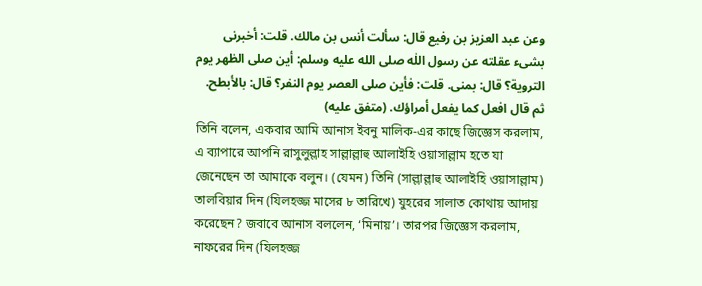وعن عبد العزيز بن رفيع قال: سألت أنس بن مالك. قلت: أخبرنى بشىء عقلته عن رسول اللٰه صلى الله عليه وسلم: أين صلى الظهر يوم التروية؟ قال: بمنى. قلت: فأين صلى العصر يوم النفر؟ قال: بالأبطح. ثم قال افعل كما يفعل أمراؤك. (متفق عليه)
তিনি বলেন, একবার আমি আনাস ইবনু মালিক-এর কাছে জিজ্ঞেস করলাম, এ ব্যাপারে আপনি রাসুলুল্লাহ সাল্লাল্লাহু আলাইহি ওয়াসাল্লাম হতে যা জেনেছেন তা আমাকে বলুন। (যেমন) তিনি (সাল্লাল্লাহু আলাইহি ওয়াসাল্লাম) তালবিয়ার দিন (যিলহজ্জ মাসের ৮ তারিখে) যুহরের সালাত কোথায় আদায় করেছেন? জবাবে আনাস বললেন, ‘মিনায়’। তারপর জিজ্ঞেস করলাম, নাফরের দিন (যিলহজ্জ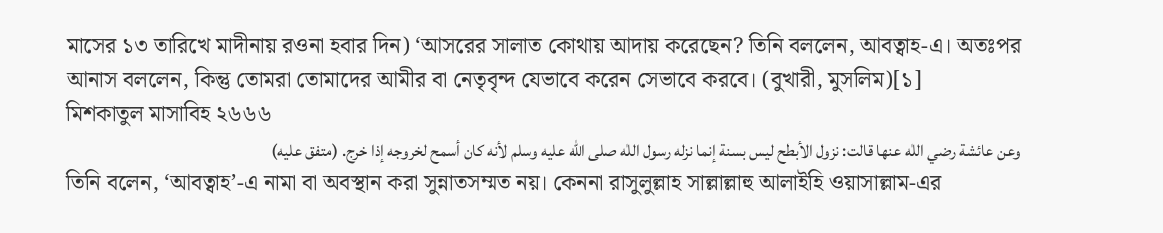মাসের ১৩ তারিখে মাদীনায় রওনা হবার দিন) ‘আসরের সালাত কোথায় আদায় করেছেন? তিনি বললেন, আবত্বাহ-এ। অতঃপর আনাস বললেন, কিন্তু তোমরা তোমাদের আমীর বা নেতৃবৃন্দ যেভাবে করেন সেভাবে করবে। (বুখারী, মুসলিম)[১]
মিশকাতুল মাসাবিহ ২৬৬৬
وعن عائشة رضي اللٰه عنها قالت: نزول الأبطح ليس بسنة إنما نزله رسول اللٰه صلى الله عليه وسلم لأنه كان أسمح لخروجه إذا خرج. (متفق عليه)
তিনি বলেন, ‘আবত্বাহ’-এ নামা বা অবস্থান করা সুন্নাতসম্মত নয়। কেননা রাসুলুল্লাহ সাল্লাল্লাহু আলাইহি ওয়াসাল্লাম-এর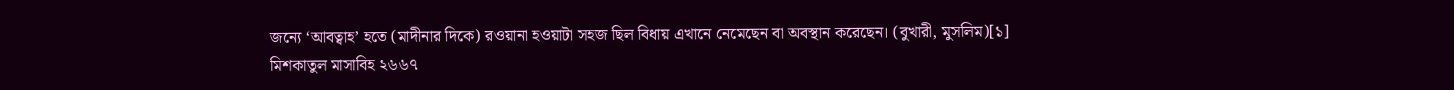জন্যে ‘আবত্বাহ’ হতে (মাদীনার দিকে) রওয়ানা হওয়াটা সহজ ছিল বিধায় এখানে নেমেছেন বা অবস্থান করেছেন। (বুখারী, মুসলিম)[১]
মিশকাতুল মাসাবিহ ২৬৬৭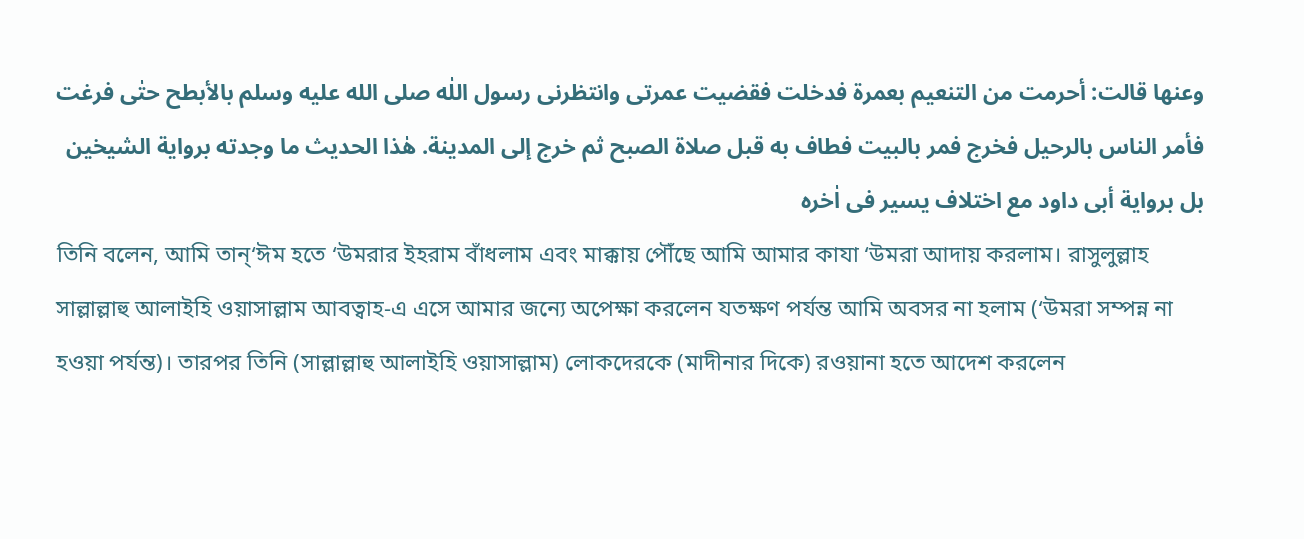وعنها قالت: أحرمت من التنعيم بعمرة فدخلت فقضيت عمرتى وانتظرنى رسول اللٰه صلى الله عليه وسلم بالأبطح حتٰى فرغت فأمر الناس بالرحيل فخرج فمر بالبيت فطاف به قبل صلاة الصبح ثم خرج إلى المدينة. هٰذا الحديث ما وجدته برواية الشيخين بل برواية أبى داود مع اختلاف يسير فى اٰخره
তিনি বলেন, আমি তান্‘ঈম হতে ‘উমরার ইহরাম বাঁধলাম এবং মাক্কায় পৌঁছে আমি আমার কাযা ‘উমরা আদায় করলাম। রাসুলুল্লাহ সাল্লাল্লাহু আলাইহি ওয়াসাল্লাম আবত্বাহ-এ এসে আমার জন্যে অপেক্ষা করলেন যতক্ষণ পর্যন্ত আমি অবসর না হলাম (‘উমরা সম্পন্ন না হওয়া পর্যন্ত)। তারপর তিনি (সাল্লাল্লাহু আলাইহি ওয়াসাল্লাম) লোকদেরকে (মাদীনার দিকে) রওয়ানা হতে আদেশ করলেন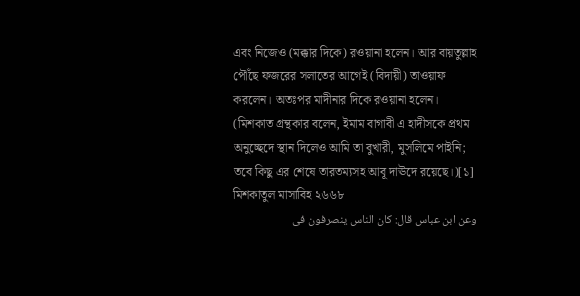এবং নিজেও (মক্কার দিকে) রওয়ানা হলেন। আর বায়তুল্লাহ পৌঁছে ফজরের সলাতের আগেই (বিদায়ী) তাওয়াফ করলেন। অতঃপর মাদীনার দিকে রওয়ানা হলেন। (মিশকাত গ্রন্থকার বলেন, ইমাম বাগাবী এ হাদীসকে প্রথম অনুচ্ছেদে স্থান দিলেও আমি তা বুখারী, মুসলিমে পাইনি; তবে কিছু এর শেষে তারতম্যসহ আবূ দাঊদে রয়েছে।)[১]
মিশকাতুল মাসাবিহ ২৬৬৮
وعن ابن عباس قال: كان الناس ينصرفون فى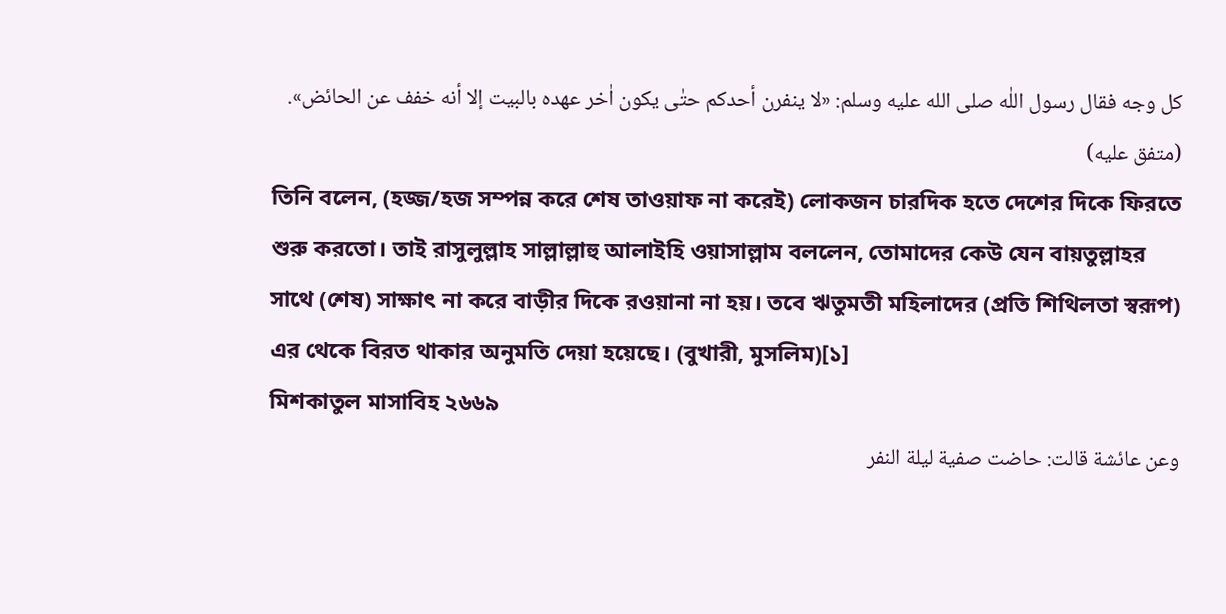كل وجه فقال رسول اللٰه صلى الله عليه وسلم: «لا ينفرن أحدكم حتٰى يكون اٰخر عهده بالبيت إلا أنه خفف عن الحائض». (متفق عليه)
তিনি বলেন, (হজ্জ/হজ সম্পন্ন করে শেষ তাওয়াফ না করেই) লোকজন চারদিক হতে দেশের দিকে ফিরতে শুরু করতো। তাই রাসুলুল্লাহ সাল্লাল্লাহু আলাইহি ওয়াসাল্লাম বললেন, তোমাদের কেউ যেন বায়তুল্লাহর সাথে (শেষ) সাক্ষাৎ না করে বাড়ীর দিকে রওয়ানা না হয়। তবে ঋতুমতী মহিলাদের (প্রতি শিথিলতা স্বরূপ) এর থেকে বিরত থাকার অনুমতি দেয়া হয়েছে। (বুখারী, মুসলিম)[১]
মিশকাতুল মাসাবিহ ২৬৬৯
وعن عائشة قالت: حاضت صفية ليلة النفر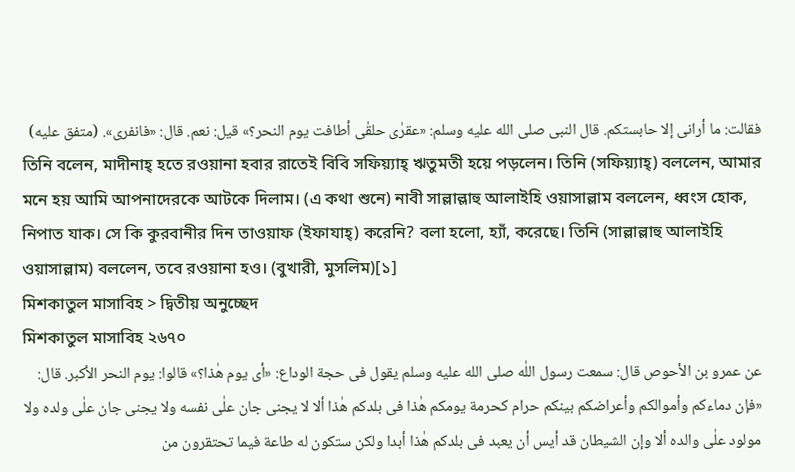فقالت: ما أرانى إلا حابستكم. قال النبى صلى الله عليه وسلم: «عقرٰى حلقٰى أطافت يوم النحر؟» قيل: نعم. قال: «فانفرى». (متفق عليه)
তিনি বলেন, মাদীনাহ্ হতে রওয়ানা হবার রাতেই বিবি সফিয়্যাহ্ ঋতুমতী হয়ে পড়লেন। তিনি (সফিয়্যাহ্) বললেন, আমার মনে হয় আমি আপনাদেরকে আটকে দিলাম। (এ কথা শুনে) নাবী সাল্লাল্লাহু আলাইহি ওয়াসাল্লাম বললেন, ধ্বংস হোক, নিপাত যাক। সে কি কুরবানীর দিন তাওয়াফ (ইফাযাহ্) করেনি? বলা হলো, হ্যাঁ, করেছে। তিনি (সাল্লাল্লাহু আলাইহি ওয়াসাল্লাম) বললেন, তবে রওয়ানা হও। (বুখারী, মুসলিম)[১]
মিশকাতুল মাসাবিহ > দ্বিতীয় অনুচ্ছেদ
মিশকাতুল মাসাবিহ ২৬৭০
عن عمرو بن الأحوص قال: سمعت رسول اللٰه صلى الله عليه وسلم يقول فى حجة الوداع: «أى يوم هٰذا؟» قالوا: يوم النحر الأكبر. قال: «فإن دماءكم وأموالكم وأعراضكم بينكم حرام كحرمة يومكم هٰذا فى بلدكم هٰذا ألا لا يجنى جان علٰى نفسه ولا يجنى جان علٰى ولده ولا مولود علٰى والده ألا وإن الشيطان قد أيس أن يعبد فى بلدكم هٰذا أبدا ولكن ستكون له طاعة فيما تحتقرون من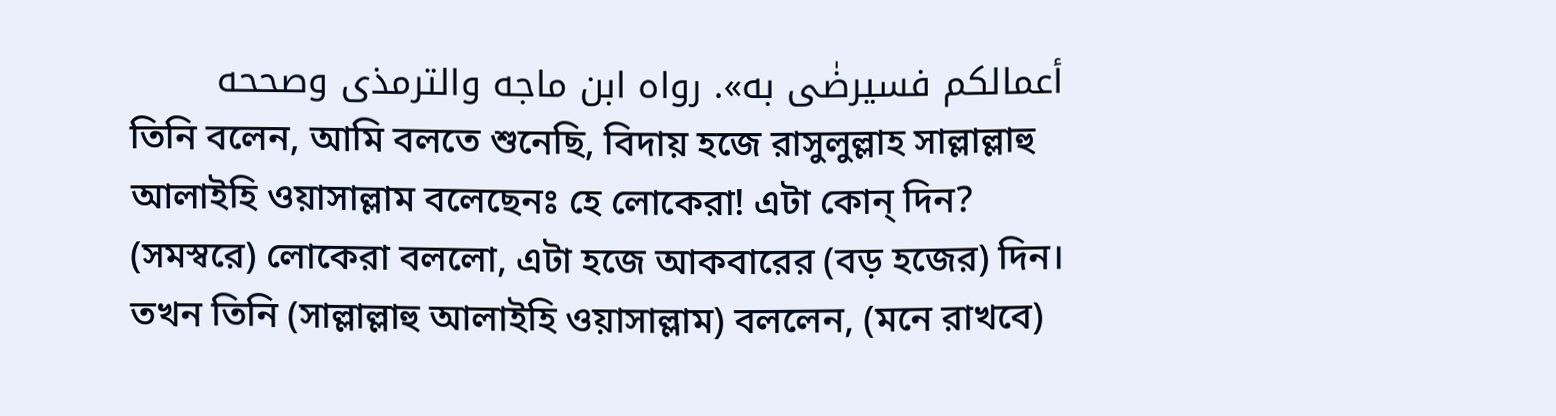أعمالكم فسيرضٰى به». رواه ابن ماجه والترمذى وصححه
তিনি বলেন, আমি বলতে শুনেছি, বিদায় হজে রাসুলুল্লাহ সাল্লাল্লাহু আলাইহি ওয়াসাল্লাম বলেছেনঃ হে লোকেরা! এটা কোন্ দিন? (সমস্বরে) লোকেরা বললো, এটা হজে আকবারের (বড় হজের) দিন। তখন তিনি (সাল্লাল্লাহু আলাইহি ওয়াসাল্লাম) বললেন, (মনে রাখবে)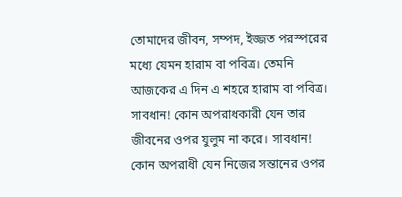তোমাদের জীবন, সম্পদ, ইজ্জত পরস্পরের মধ্যে যেমন হারাম বা পবিত্র। তেমনি আজকের এ দিন এ শহরে হারাম বা পবিত্র। সাবধান! কোন অপরাধকারী যেন তার জীবনের ওপর যুলুম না করে। সাবধান! কোন অপরাধী যেন নিজের সন্তানের ওপর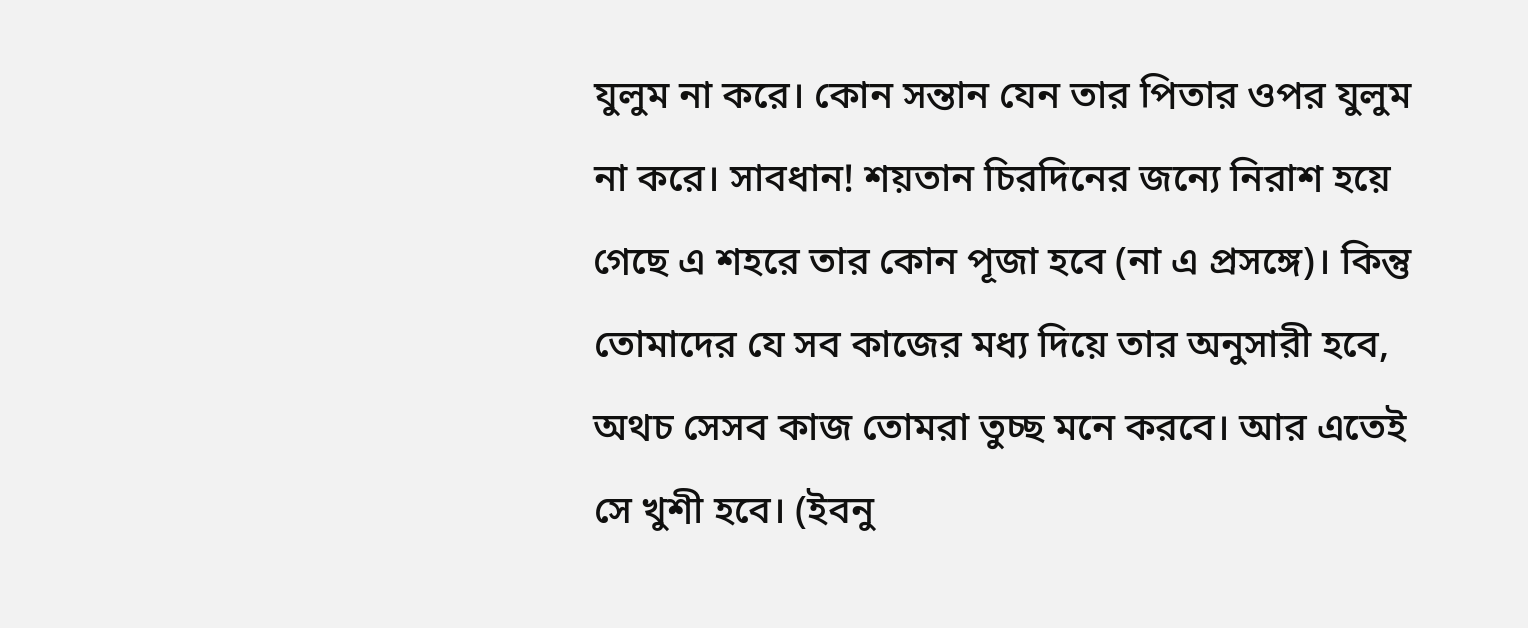যুলুম না করে। কোন সন্তান যেন তার পিতার ওপর যুলুম না করে। সাবধান! শয়তান চিরদিনের জন্যে নিরাশ হয়ে গেছে এ শহরে তার কোন পূজা হবে (না এ প্রসঙ্গে)। কিন্তু তোমাদের যে সব কাজের মধ্য দিয়ে তার অনুসারী হবে, অথচ সেসব কাজ তোমরা তুচ্ছ মনে করবে। আর এতেই সে খুশী হবে। (ইবনু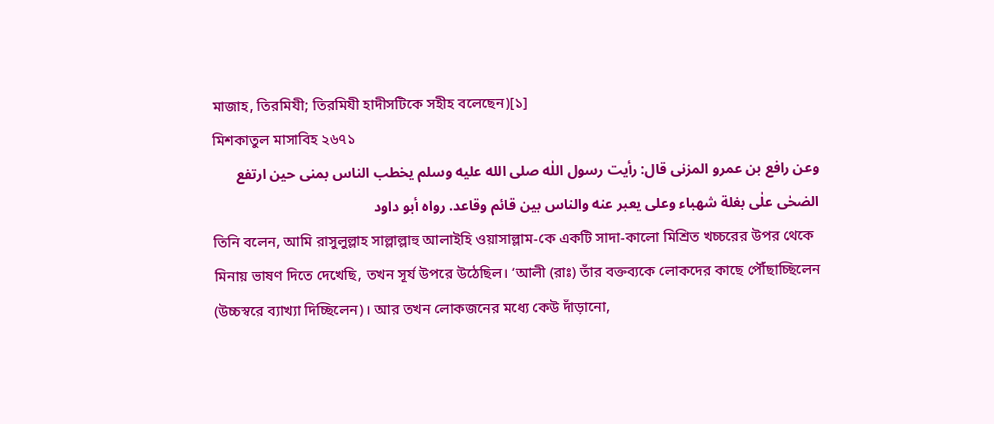মাজাহ, তিরমিযী; তিরমিযী হাদীসটিকে সহীহ বলেছেন)[১]
মিশকাতুল মাসাবিহ ২৬৭১
وعن رافع بن عمرو المزنى قال: رأيت رسول اللٰه صلى الله عليه وسلم يخطب الناس بمنى حين ارتفع الضحٰى علٰى بغلة شهباء وعلى يعبر عنه والناس بين قائم وقاعد. رواه أبو داود
তিনি বলেন, আমি রাসুলুল্লাহ সাল্লাল্লাহু আলাইহি ওয়াসাল্লাম-কে একটি সাদা-কালো মিশ্রিত খচ্চরের উপর থেকে মিনায় ভাষণ দিতে দেখেছি, তখন সূর্য উপরে উঠেছিল। ‘আলী (রাঃ) তাঁর বক্তব্যকে লোকদের কাছে পৌঁছাচ্ছিলেন (উচ্চস্বরে ব্যাখ্যা দিচ্ছিলেন)। আর তখন লোকজনের মধ্যে কেউ দাঁড়ানো,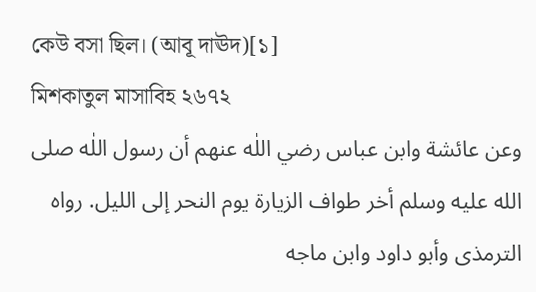কেউ বসা ছিল। (আবূ দাঊদ)[১]
মিশকাতুল মাসাবিহ ২৬৭২
وعن عائشة وابن عباس رضي اللٰه عنهم أن رسول اللٰه صلى الله عليه وسلم أخر طواف الزيارة يوم النحر إلى الليل. رواه الترمذى وأبو داود وابن ماجه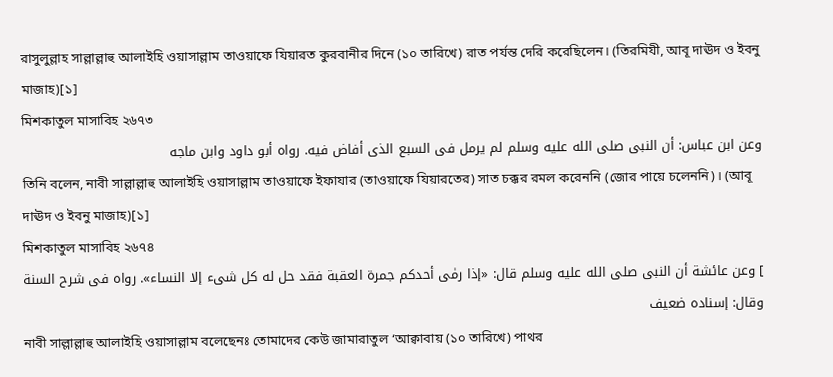রাসুলুল্লাহ সাল্লাল্লাহু আলাইহি ওয়াসাল্লাম তাওয়াফে যিয়ারত কুরবানীর দিনে (১০ তারিখে) রাত পর্যন্ত দেরি করেছিলেন। (তিরমিযী, আবূ দাঊদ ও ইবনু মাজাহ)[১]
মিশকাতুল মাসাবিহ ২৬৭৩
وعن ابن عباس: أن النبى صلى الله عليه وسلم لم يرمل فى السبع الذى أفاض فيه. رواه أبو داود وابن ماجه
তিনি বলেন, নাবী সাল্লাল্লাহু আলাইহি ওয়াসাল্লাম তাওয়াফে ইফাযার (তাওয়াফে যিয়ারতের) সাত চক্কর রমল করেননি (জোর পায়ে চলেননি)। (আবূ দাঊদ ও ইবনু মাজাহ)[১]
মিশকাতুল মাসাবিহ ২৬৭৪
] وعن عائشة أن النبى صلى الله عليه وسلم قال: «إذا رمٰى أحدكم جمرة العقبة فقد حل له كل شىء إلا النساء». رواه فى شرح السنة وقال: إسناده ضعيف
নাবী সাল্লাল্লাহু আলাইহি ওয়াসাল্লাম বলেছেনঃ তোমাদের কেউ জামারাতুল ‘আক্বাবায় (১০ তারিখে) পাথর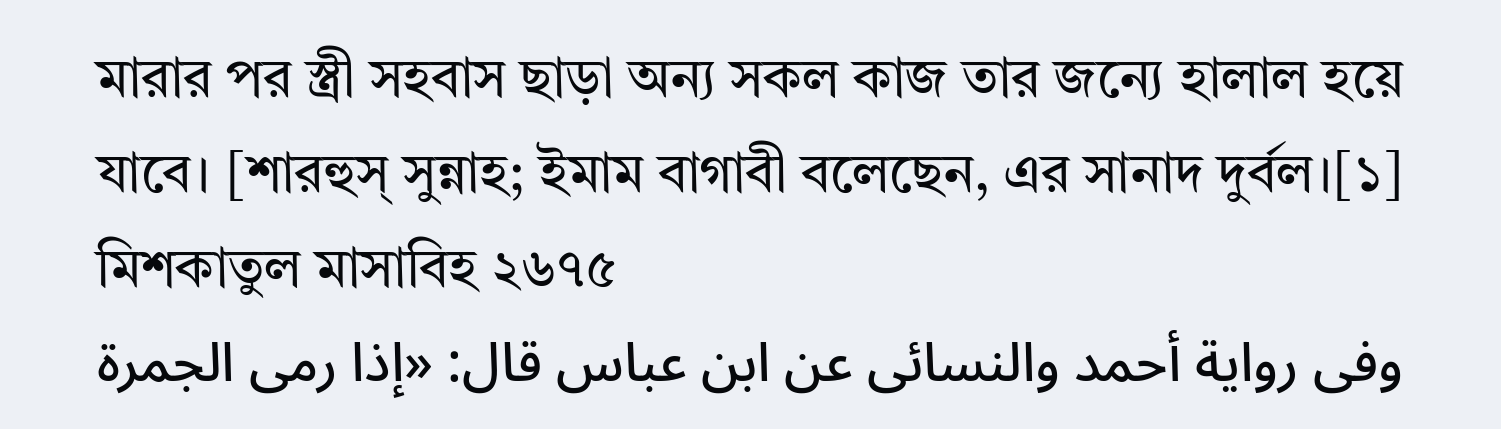মারার পর স্ত্রী সহবাস ছাড়া অন্য সকল কাজ তার জন্যে হালাল হয়ে যাবে। [শারহুস্ সুন্নাহ; ইমাম বাগাবী বলেছেন, এর সানাদ দুর্বল।[১]
মিশকাতুল মাসাবিহ ২৬৭৫
وفى رواية أحمد والنسائى عن ابن عباس قال: «إذا رمى الجمرة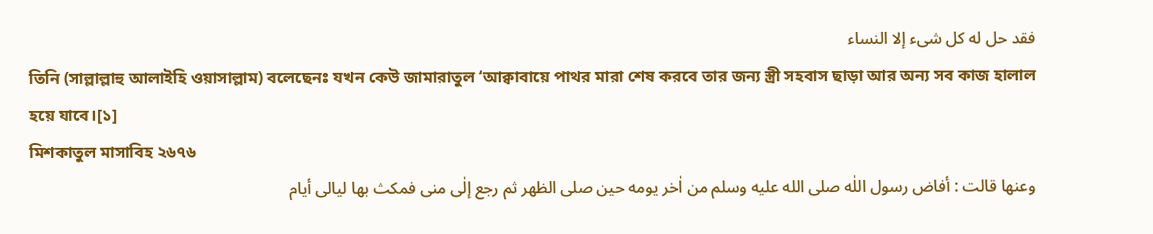فقد حل له كل شىء إلا النساء
তিনি (সাল্লাল্লাহু আলাইহি ওয়াসাল্লাম) বলেছেনঃ যখন কেউ জামারাতুল ‘আক্বাবায়ে পাথর মারা শেষ করবে তার জন্য স্ত্রী সহবাস ছাড়া আর অন্য সব কাজ হালাল হয়ে যাবে।[১]
মিশকাতুল মাসাবিহ ২৬৭৬
وعنها قالت : أفاض رسول اللٰه صلى الله عليه وسلم من اٰخر يومه حين صلى الظهر ثم رجع إلٰى منى فمكث بها ليالى أيام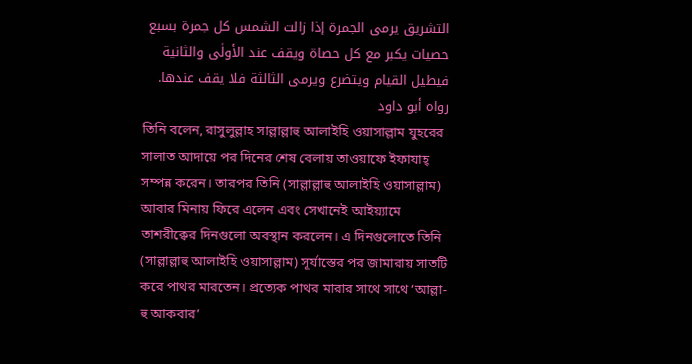التشريق يرمى الجمرة إذا زالت الشمس كل جمرة بسبع حصيات يكبر مع كل حصاة ويقف عند الأولٰى والثانية فيطيل القيام ويتضرع ويرمى الثالثة فلا يقف عندها. رواه أبو داود
তিনি বলেন, রাসুলুল্লাহ সাল্লাল্লাহু আলাইহি ওয়াসাল্লাম যুহরের সালাত আদায়ে পর দিনের শেষ বেলায় তাওয়াফে ইফাযাহ্ সম্পন্ন করেন। তারপর তিনি (সাল্লাল্লাহু আলাইহি ওয়াসাল্লাম) আবার মিনায় ফিরে এলেন এবং সেখানেই আইয়্যামে তাশরীক্বের দিনগুলো অবস্থান করলেন। এ দিনগুলোতে তিনি (সাল্লাল্লাহু আলাইহি ওয়াসাল্লাম) সূর্যাস্তের পর জামারায় সাতটি করে পাথর মারতেন। প্রত্যেক পাথর মারার সাথে সাথে ‘আল্লা-হু আকবার’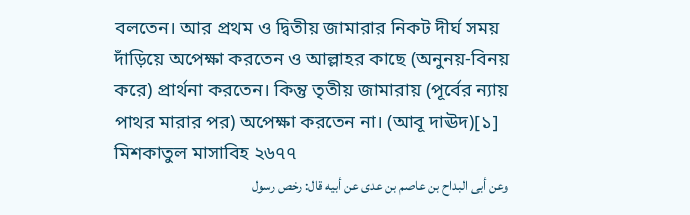বলতেন। আর প্রথম ও দ্বিতীয় জামারার নিকট দীর্ঘ সময় দাঁড়িয়ে অপেক্ষা করতেন ও আল্লাহর কাছে (অনুনয়-বিনয় করে) প্রার্থনা করতেন। কিন্তু তৃতীয় জামারায় (পূর্বের ন্যায় পাথর মারার পর) অপেক্ষা করতেন না। (আবূ দাঊদ)[১]
মিশকাতুল মাসাবিহ ২৬৭৭
وعن أبى البداح بن عاصم بن عدى عن أبيه قال: رخص رسول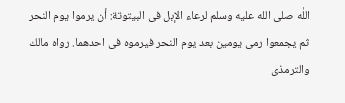اللٰه صلى الله عليه وسلم لرعاء الإبل فى البيتوتة: أن يرموا يوم النحر ثم يجمعوا رمى يومين بعد يوم النحر فيرموه فى احدهما. رواه مالك والترمذى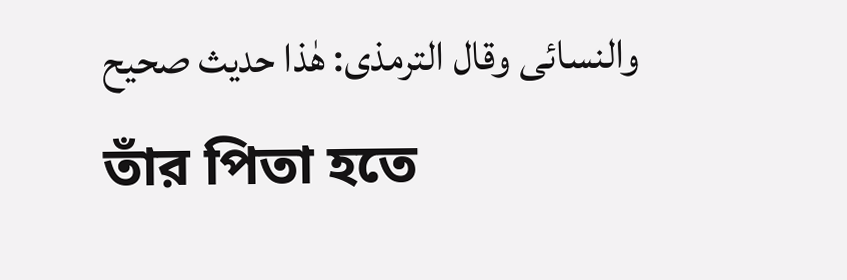والنسائى وقال الترمذى: هٰذا حديث صحيح
তাঁর পিতা হতে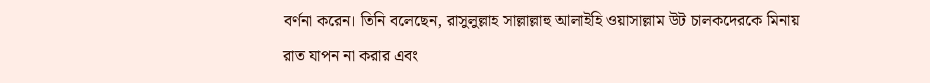বর্ণনা করেন। তিনি বলেছেন, রাসুলুল্লাহ সাল্লাল্লাহু আলাইহি ওয়াসাল্লাম উট চালকদেরকে মিনায় রাত যাপন না করার এবং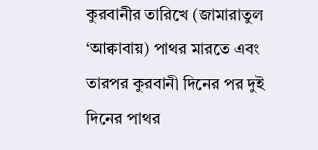কুরবানীর তারিখে (জামারাতুল ‘আক্বাবায়) পাথর মারতে এবং তারপর কুরবানী দিনের পর দুই দিনের পাথর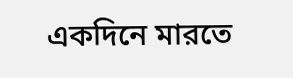একদিনে মারতে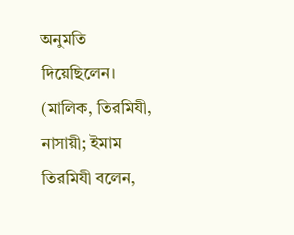অনুমতি দিয়েছিলেন। (মালিক, তিরমিযী, নাসায়ী; ইমাম তিরমিযী বলেন,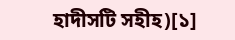হাদীসটি সহীহ)[১]